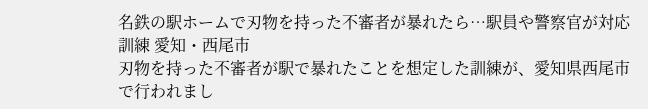名鉄の駅ホームで刃物を持った不審者が暴れたら…駅員や警察官が対応訓練 愛知・西尾市
刃物を持った不審者が駅で暴れたことを想定した訓練が、愛知県西尾市で行われまし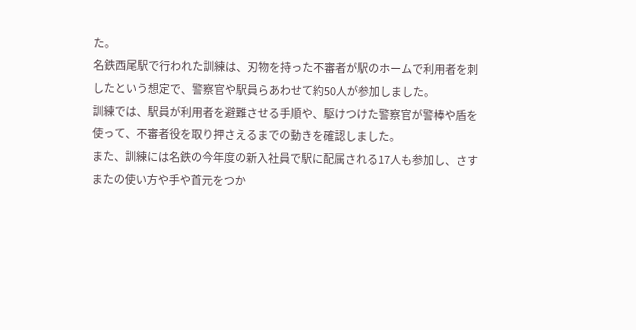た。
名鉄西尾駅で行われた訓練は、刃物を持った不審者が駅のホームで利用者を刺したという想定で、警察官や駅員らあわせて約50人が参加しました。
訓練では、駅員が利用者を避難させる手順や、駆けつけた警察官が警棒や盾を使って、不審者役を取り押さえるまでの動きを確認しました。
また、訓練には名鉄の今年度の新入社員で駅に配属される17人も参加し、さすまたの使い方や手や首元をつか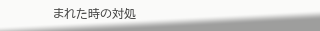まれた時の対処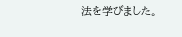法を学びました。